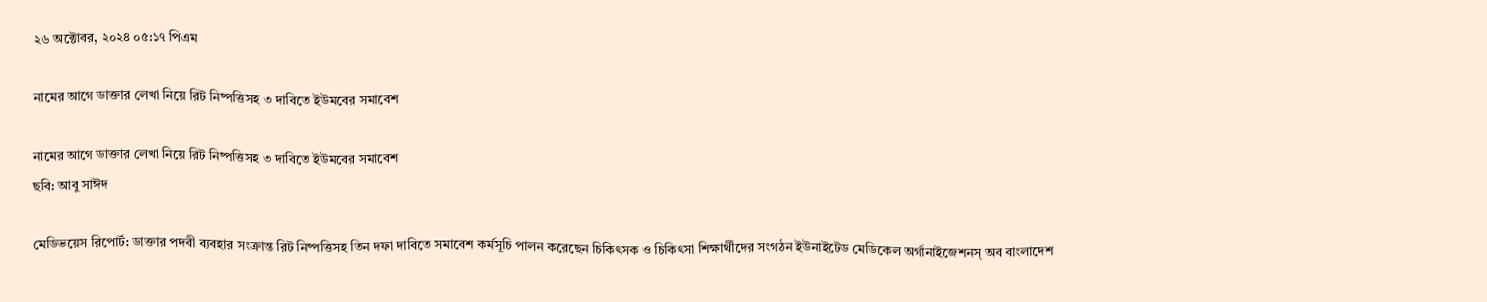২৬ অক্টোবর, ২০২৪ ০৫:১৭ পিএম

নামের আগে ডাক্তার লেখা নিয়ে রিট নিষ্পত্তিসহ ৩ দাবিতে ইউমবের সমাবেশ

নামের আগে ডাক্তার লেখা নিয়ে রিট নিষ্পত্তিসহ ৩ দাবিতে ইউমবের সমাবেশ
ছবি: আবু সাঈদ

মেডিভয়েস রিপোর্ট: ডাক্তার পদবী ব্যবহার সংক্রান্ত রিট নিষ্পত্তিসহ তিন দফা দাবিতে সমাবেশ কর্মসূচি পালন করেছেন চিকিৎসক ও চিকিৎসা শিক্ষার্থীদের সংগঠন ইউনাইটেড মেডিকেল অর্গানাইজেশনস্ অব বাংলাদেশ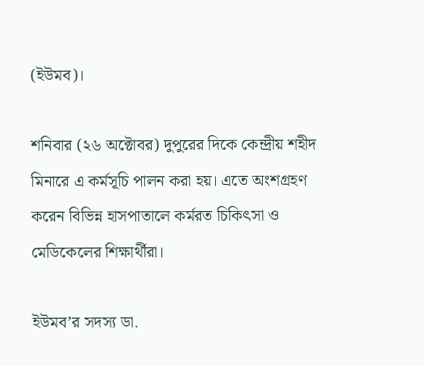(ইউমব)।

শনিবার (২৬ অক্টোবর) দুপুরের দিকে কেন্দ্রীয় শহীদ মিনারে এ কর্মসূচি পালন করা হয়। এতে অংশগ্রহণ করেন বিভিন্ন হাসপাতালে কর্মরত চিকিৎসা ও মেডিকেলের শিক্ষার্থীরা।

ইউমব’র সদস্য ডা.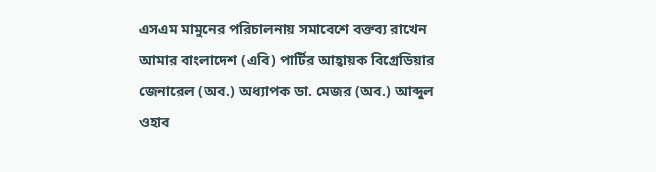এসএম মামুনের পরিচালনায় সমাবেশে বক্তব্য রাখেন আমার বাংলাদেশ (এবি) পার্টির আহ্বায়ক বিগ্রেডিয়ার জেনারেল (অব.) অধ্যাপক ডা. মেজর (অব.) আব্দুল ওহাব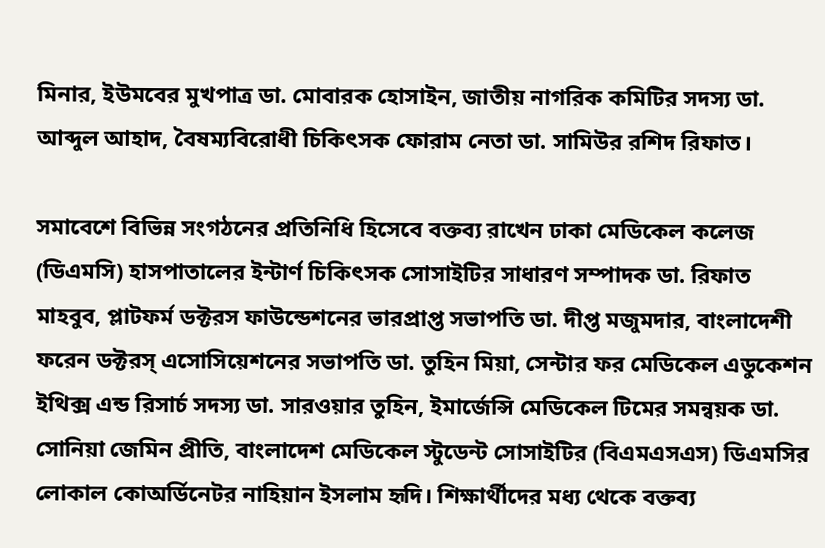মিনার, ইউমবের মুখপাত্র ডা. মোবারক হোসাইন, জাতীয় নাগরিক কমিটির সদস্য ডা. আব্দুল আহাদ, বৈষম্যবিরোধী চিকিৎসক ফোরাম নেতা ডা. সামিউর রশিদ রিফাত।

সমাবেশে বিভিন্ন সংগঠনের প্রতিনিধি হিসেবে বক্তব্য রাখেন ঢাকা মেডিকেল কলেজ (ডিএমসি) হাসপাতালের ইন্টার্ণ চিকিৎসক সোসাইটির সাধারণ সম্পাদক ডা. রিফাত মাহবুব, প্লাটফর্ম ডক্টরস ফাউন্ডেশনের ভারপ্রাপ্ত সভাপতি ডা. দীপ্ত মজুমদার, বাংলাদেশী ফরেন ডক্টরস্ এসোসিয়েশনের সভাপতি ডা. তুহিন মিয়া, সেন্টার ফর মেডিকেল এডুকেশন ইথিক্স এন্ড রিসার্চ সদস্য ডা. সারওয়ার তুহিন, ইমার্জেন্সি মেডিকেল টিমের সমন্বয়ক ডা. সোনিয়া জেমিন প্রীতি, বাংলাদেশ মেডিকেল স্টুডেন্ট সোসাইটির (বিএমএসএস) ডিএমসির লোকাল কোঅর্ডিনেটর নাহিয়ান ইসলাম হৃদি। শিক্ষার্থীদের মধ্য থেকে বক্তব্য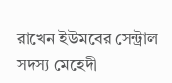রাখেন ইউমবের সেন্ট্রাল সদস্য মেহেদী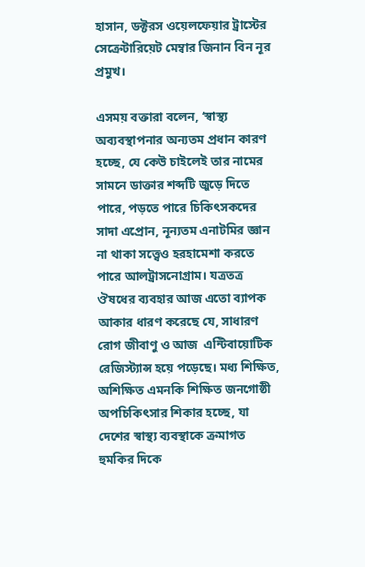হাসান, ডক্টরস ওয়েলফেয়ার ট্রাস্টের সেক্রেটারিয়েট মেম্বার জিনান বিন নূর প্রমুখ।

এসময় বক্তারা বলেন, ‘স্বাস্থ্য অব্যবস্থাপনার অন্যতম প্রধান কারণ হচ্ছে, যে কেউ চাইলেই তার নামের সামনে ডাক্তার শব্দটি জুড়ে দিতে পারে, পড়তে পারে চিকিৎসকদের সাদা এপ্রোন, নূন্যতম এনাটমির জ্ঞান না থাকা সত্ত্বেও হরহামেশা করতে পারে আলট্রাসনোগ্রাম। যত্রতত্র ঔষধের ব্যবহার আজ এতো ব্যাপক আকার ধারণ করেছে যে, সাধারণ রোগ জীবাণু ও আজ  এন্টিবায়োটিক রেজিস্ট্যান্স হয়ে পড়েছে। মধ্য শিক্ষিত, অশিক্ষিত এমনকি শিক্ষিত জনগোষ্ঠী অপচিকিৎসার শিকার হচ্ছে, যা দেশের স্বাস্থ্য ব্যবস্থাকে ক্রমাগত হুমকির দিকে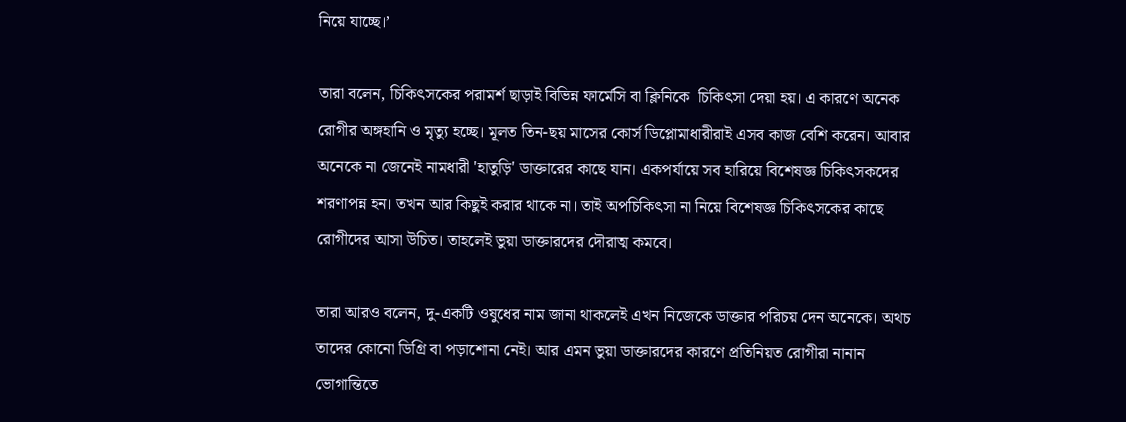নিয়ে যাচ্ছে।’

তারা বলেন, চিকিৎসকের পরামর্শ ছাড়াই বিভিন্ন ফার্মেসি বা ক্লিনিকে  চিকিৎসা দেয়া হয়। এ কারণে অনেক রোগীর অঙ্গহানি ও মৃত্যু হচ্ছে। মূলত তিন-ছয় মাসের কোর্স ডিপ্লোমাধারীরাই এসব কাজ বেশি করেন। আবার অনেকে না জেনেই নামধারী 'হাতুড়ি' ডাক্তারের কাছে যান। একপর্যায়ে সব হারিয়ে বিশেষজ্ঞ চিকিৎসকদের শরণাপন্ন হন। তখন আর কিছুই করার থাকে না। তাই অপচিকিৎসা না নিয়ে বিশেষজ্ঞ চিকিৎসকের কাছে রোগীদের আসা উচিত। তাহলেই ভুয়া ডাক্তারদের দৌরাত্ম কমবে।

তারা আরও বলেন, দু-একটি ওষুধের নাম জানা থাকলেই এখন নিজেকে ডাক্তার পরিচয় দেন অনেকে। অথচ তাদের কোনো ডিগ্রি বা পড়াশোনা নেই। আর এমন ভুয়া ডাক্তারদের কারণে প্রতিনিয়ত রোগীরা নানান ভোগান্তিতে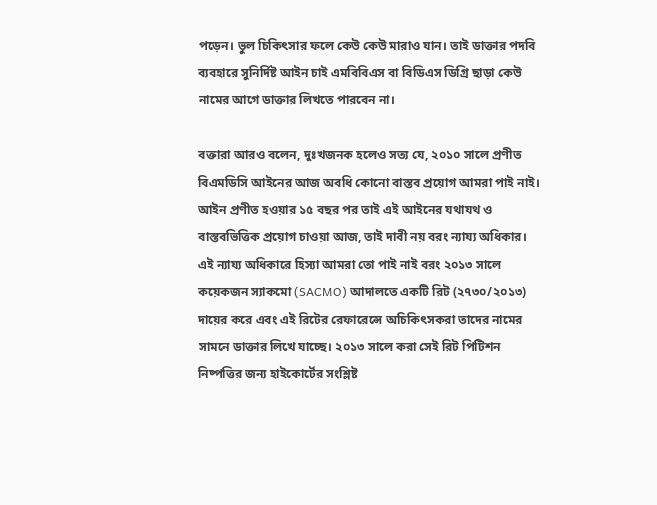পড়েন। ভুল চিকিৎসার ফলে কেউ কেউ মারাও যান। তাই ডাক্তার পদবি ব্যবহারে সুনির্দিষ্ট আইন চাই এমবিবিএস বা বিডিএস ডিগ্রি ছাড়া কেউ নামের আগে ডাক্তার লিখতে পারবেন না।

বক্তারা আরও বলেন, দুঃখজনক হলেও সত্য যে, ২০১০ সালে প্রণীত বিএমডিসি আইনের আজ অবধি কোনো বাস্তব প্রয়োগ আমরা পাই নাই। আইন প্রণীত হওয়ার ১৫ বছর পর তাই এই আইনের যথাযথ ও বাস্তবভিত্তিক প্রয়োগ চাওয়া আজ, তাই দাবী নয় বরং ন্যায্য অধিকার। এই ন্যায্য অধিকারে হিস্যা আমরা তো পাই নাই বরং ২০১৩ সালে কয়েকজন স্যাকমো (SACMO) আদালতে একটি রিট (২৭৩০/২০১৩) দায়ের করে এবং এই রিটের রেফারেন্সে অচিকিৎসকরা তাদের নামের সামনে ডাক্তার লিখে যাচ্ছে। ২০১৩ সালে করা সেই রিট পিটিশন নিষ্পত্তির জন্য হাইকোর্টের সংশ্লিষ্ট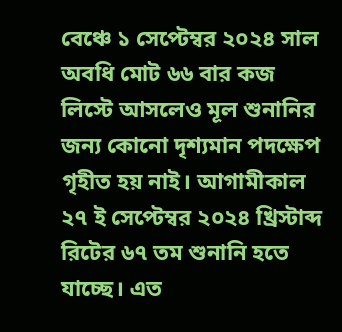বেঞ্চে ১ সেপ্টেম্বর ২০২৪ সাল অবধি মোট ৬৬ বার কজ লিস্টে আসলেও মূল শুনানির জন্য কোনো দৃশ্যমান পদক্ষেপ গৃহীত হয় নাই। আগামীকাল ২৭ ই সেপ্টেম্বর ২০২৪ খ্রিস্টাব্দ রিটের ৬৭ তম শুনানি হতে যাচ্ছে। এত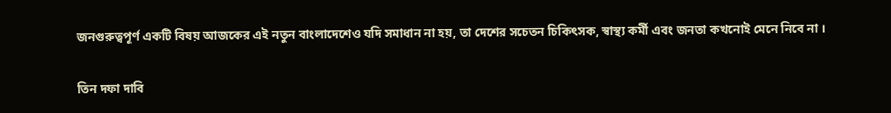জনগুরুত্বপূর্ণ একটি বিষয় আজকের এই নতুন বাংলাদেশেও যদি সমাধান না হয়, তা দেশের সচেতন চিকিৎসক, স্বাস্থ্য কর্মী এবং জনতা কখনোই মেনে নিবে না ।

তিন দফা দাবি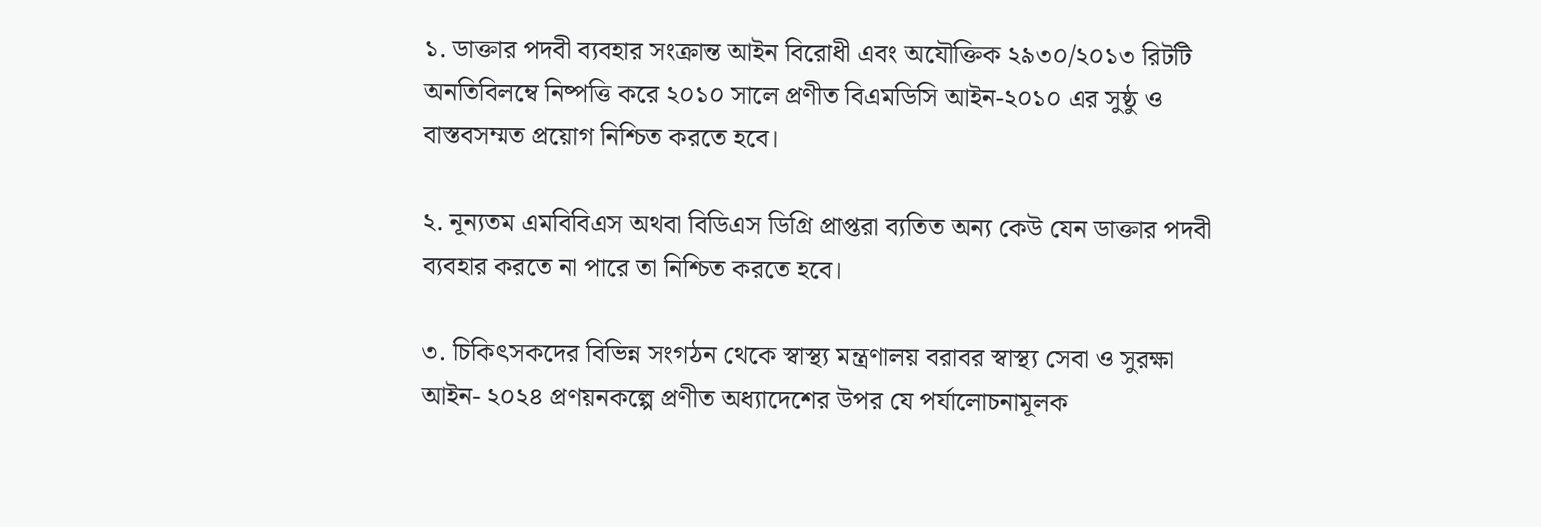১. ডাক্তার পদবী ব্যবহার সংক্রান্ত আইন বিরোধী এবং অযৌক্তিক ২৯৩০/২০১৩ রিটটি অনতিবিলম্বে নিষ্পত্তি করে ২০১০ সালে প্রণীত বিএমডিসি আইন-২০১০ এর সুষ্ঠু ও বাস্তবসম্মত প্রয়োগ নিশ্চিত করতে হবে।

২. নূন্যতম এমবিবিএস অথবা বিডিএস ডিগ্রি প্রাপ্তরা ব্যতিত অন্য কেউ যেন ডাক্তার পদবী ব্যবহার করতে না পারে তা নিশ্চিত করতে হবে।

৩. চিকিৎসকদের বিভিন্ন সংগঠন থেকে স্বাস্থ্য মন্ত্রণালয় বরাবর স্বাস্থ্য সেবা ও সুরক্ষা আইন- ২০২৪ প্রণয়নকল্পে প্রণীত অধ্যাদেশের উপর যে পর্যালোচনামূলক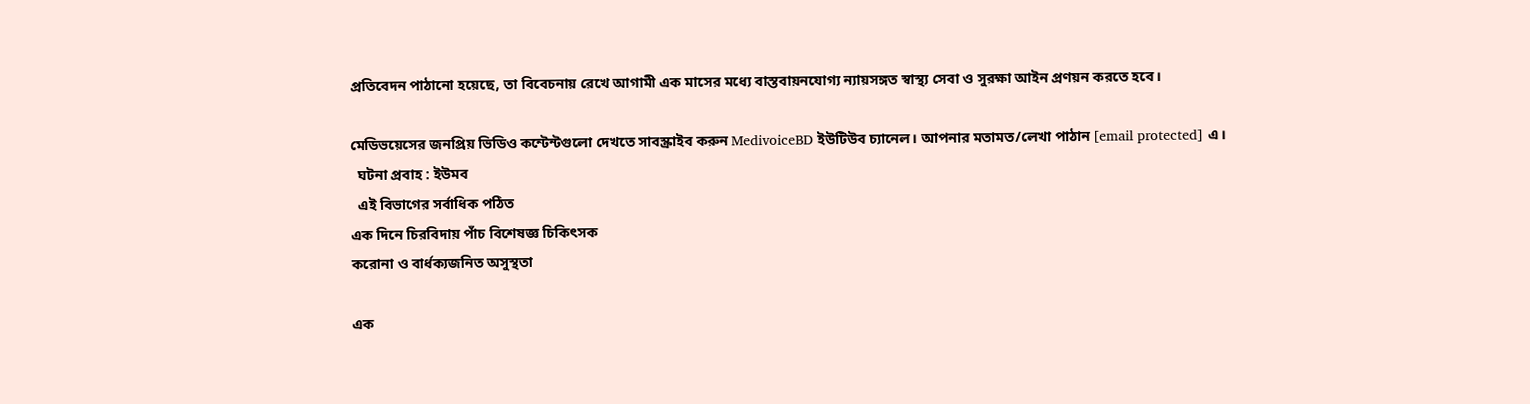প্রতিবেদন পাঠানো হয়েছে, তা বিবেচনায় রেখে আগামী এক মাসের মধ্যে বাস্তবায়নযোগ্য ন্যায়সঙ্গত স্বাস্থ্য সেবা ও সুরক্ষা আইন প্রণয়ন করতে হবে।

মেডিভয়েসের জনপ্রিয় ভিডিও কন্টেন্টগুলো দেখতে সাবস্ক্রাইব করুন MedivoiceBD ইউটিউব চ্যানেল। আপনার মতামত/লেখা পাঠান [email protected] এ।
  ঘটনা প্রবাহ : ইউমব
  এই বিভাগের সর্বাধিক পঠিত
এক দিনে চিরবিদায় পাঁচ বিশেষজ্ঞ চিকিৎসক
করোনা ও বার্ধক্যজনিত অসুস্থতা

এক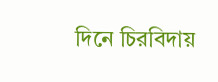দিনে চিরবিদায়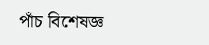পাঁচ বিশেষজ্ঞ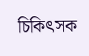চিকিৎসক